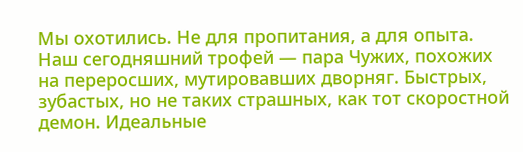Мы охотились. Не для пропитания, а для опыта. Наш сегодняшний трофей — пара Чужих, похожих на переросших, мутировавших дворняг. Быстрых, зубастых, но не таких страшных, как тот скоростной демон. Идеальные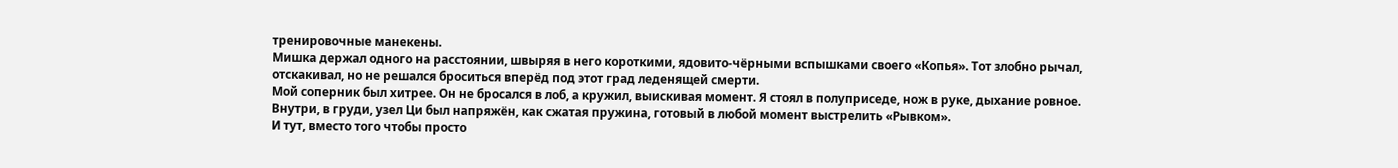тренировочные манекены.
Мишка держал одного на расстоянии, швыряя в него короткими, ядовито-чёрными вспышками своего «Копья». Тот злобно рычал, отскакивал, но не решался броситься вперёд под этот град леденящей смерти.
Мой соперник был хитрее. Он не бросался в лоб, а кружил, выискивая момент. Я стоял в полуприседе, нож в руке, дыхание ровное. Внутри, в груди, узел Ци был напряжён, как сжатая пружина, готовый в любой момент выстрелить «Рывком».
И тут, вместо того чтобы просто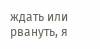ждать или рвануть, я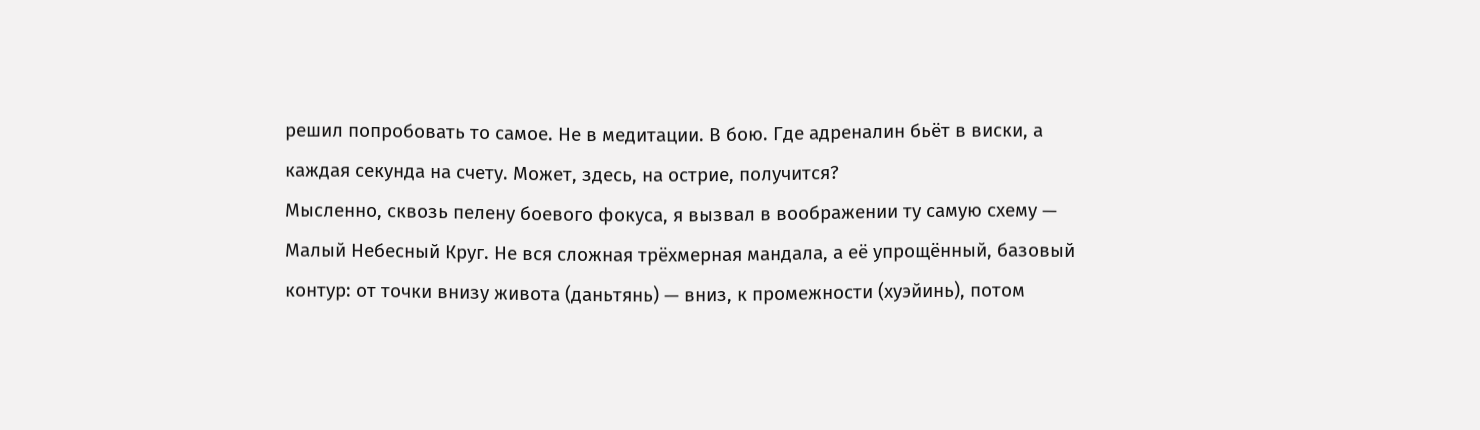решил попробовать то самое. Не в медитации. В бою. Где адреналин бьёт в виски, а каждая секунда на счету. Может, здесь, на острие, получится?
Мысленно, сквозь пелену боевого фокуса, я вызвал в воображении ту самую схему — Малый Небесный Круг. Не вся сложная трёхмерная мандала, а её упрощённый, базовый контур: от точки внизу живота (даньтянь) — вниз, к промежности (хуэйинь), потом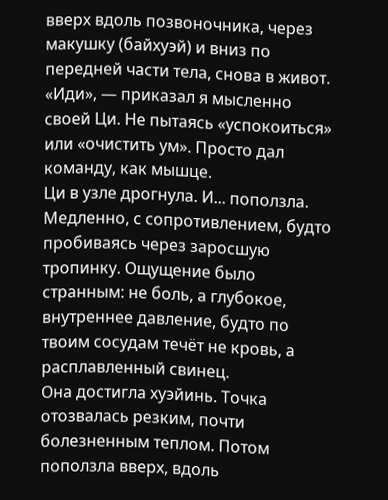вверх вдоль позвоночника, через макушку (байхуэй) и вниз по передней части тела, снова в живот.
«Иди», — приказал я мысленно своей Ци. Не пытаясь «успокоиться» или «очистить ум». Просто дал команду, как мышце.
Ци в узле дрогнула. И... поползла. Медленно, с сопротивлением, будто пробиваясь через заросшую тропинку. Ощущение было странным: не боль, а глубокое, внутреннее давление, будто по твоим сосудам течёт не кровь, а расплавленный свинец.
Она достигла хуэйинь. Точка отозвалась резким, почти болезненным теплом. Потом поползла вверх, вдоль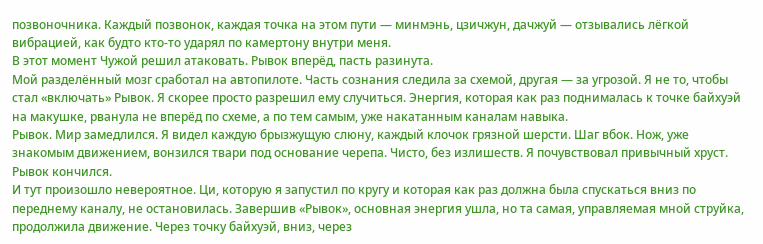позвоночника. Каждый позвонок, каждая точка на этом пути — минмэнь, цзичжун, дачжуй — отзывались лёгкой вибрацией, как будто кто-то ударял по камертону внутри меня.
В этот момент Чужой решил атаковать. Рывок вперёд, пасть разинута.
Мой разделённый мозг сработал на автопилоте. Часть сознания следила за схемой, другая — за угрозой. Я не то, чтобы стал «включать» Рывок. Я скорее просто разрешил ему случиться. Энергия, которая как раз поднималась к точке байхуэй на макушке, рванула не вперёд по схеме, а по тем самым, уже накатанным каналам навыка.
Рывок. Мир замедлился. Я видел каждую брызжущую слюну, каждый клочок грязной шерсти. Шаг вбок. Нож, уже знакомым движением, вонзился твари под основание черепа. Чисто, без излишеств. Я почувствовал привычный хруст. Рывок кончился.
И тут произошло невероятное. Ци, которую я запустил по кругу и которая как раз должна была спускаться вниз по переднему каналу, не остановилась. Завершив «Рывок», основная энергия ушла, но та самая, управляемая мной струйка, продолжила движение. Через точку байхуэй, вниз, через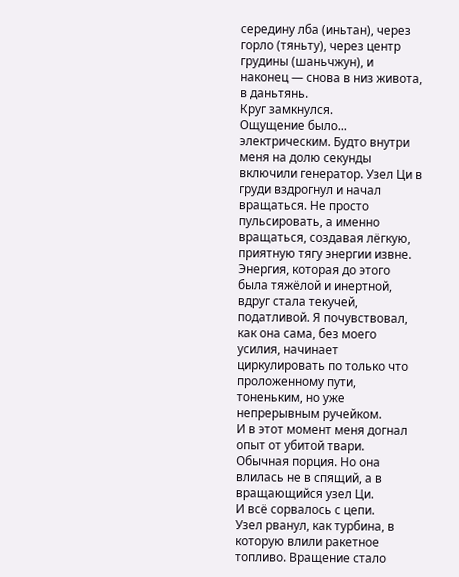середину лба (иньтан), через горло (тяньту), через центр грудины (шаньчжун), и наконец — снова в низ живота, в даньтянь.
Круг замкнулся.
Ощущение было... электрическим. Будто внутри меня на долю секунды включили генератор. Узел Ци в груди вздрогнул и начал вращаться. Не просто пульсировать, а именно вращаться, создавая лёгкую, приятную тягу энергии извне. Энергия, которая до этого была тяжёлой и инертной, вдруг стала текучей, податливой. Я почувствовал, как она сама, без моего усилия, начинает циркулировать по только что проложенному пути, тоненьким, но уже непрерывным ручейком.
И в этот момент меня догнал опыт от убитой твари. Обычная порция. Но она влилась не в спящий, а в вращающийся узел Ци.
И всё сорвалось с цепи.
Узел рванул, как турбина, в которую влили ракетное топливо. Вращение стало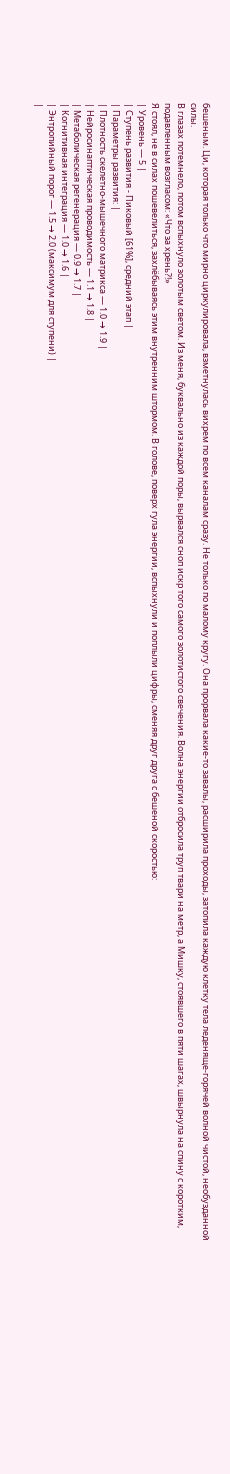бешеным. Ци, которая только что мирно циркулировала, взметнулась вихрем по всем каналам сразу. Не только по малому кругу. Она прорвала какие-то завалы, расширила проходы, затопила каждую клетку тела леденяще-горячей волной чистой, необузданной силы.
В глазах потемнело, потом вспыхнуло золотым светом. Из меня, буквально из каждой поры, вырвался сноп искр того самого золотистого свечения. Волна энергии отбросила труп твари на метр, а Мишку, стоявшего в пяти шагах, швырнула на спину с коротким, подавленным возгласом: «Что за хрень?!»
Я стоял, не в силах пошевелиться, захлёбываясь этим внутренним штормом. В голове, поверх гула энергии, вспыхнули и поплыли цифры, сменяя друг друга с бешеной скоростью:
| Уровень — 5 |
| Ступень развития - Пиковый [61%], средний этап |
| Параметры развития: |
| Плотность скелетно-мышечного матрикса — 1.0 → 1.9 |
| Нейросинаптическая проводимость — 1.1 → 1.8 |
| Метаболическая регенерация — 0.9 → 1.7 |
| Когнитивная интеграция — 1.0 → 1.6 |
| Энтропийный порог — 1.5 → 2.0 (максимум для ступени) |
|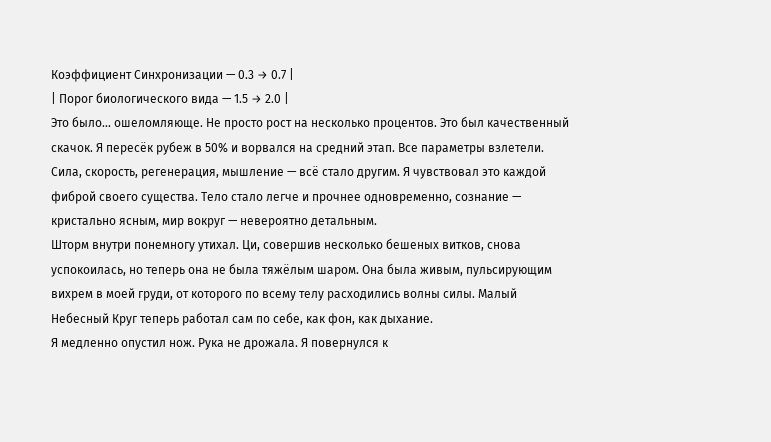Коэффициент Синхронизации — 0.3 → 0.7 |
| Порог биологического вида — 1.5 → 2.0 |
Это было... ошеломляюще. Не просто рост на несколько процентов. Это был качественный скачок. Я пересёк рубеж в 50% и ворвался на средний этап. Все параметры взлетели. Сила, скорость, регенерация, мышление — всё стало другим. Я чувствовал это каждой фиброй своего существа. Тело стало легче и прочнее одновременно, сознание — кристально ясным, мир вокруг — невероятно детальным.
Шторм внутри понемногу утихал. Ци, совершив несколько бешеных витков, снова успокоилась, но теперь она не была тяжёлым шаром. Она была живым, пульсирующим вихрем в моей груди, от которого по всему телу расходились волны силы. Малый Небесный Круг теперь работал сам по себе, как фон, как дыхание.
Я медленно опустил нож. Рука не дрожала. Я повернулся к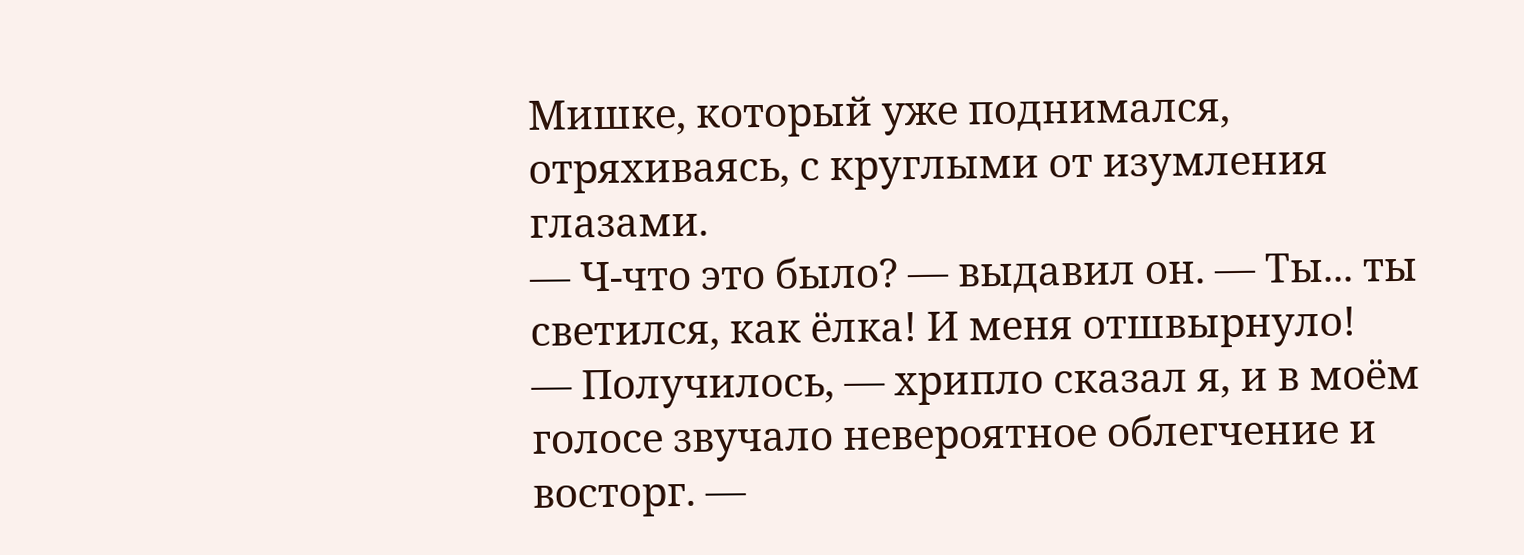Мишке, который уже поднимался, отряхиваясь, с круглыми от изумления глазами.
— Ч-что это было? — выдавил он. — Ты... ты светился, как ёлка! И меня отшвырнуло!
— Получилось, — хрипло сказал я, и в моём голосе звучало невероятное облегчение и восторг. —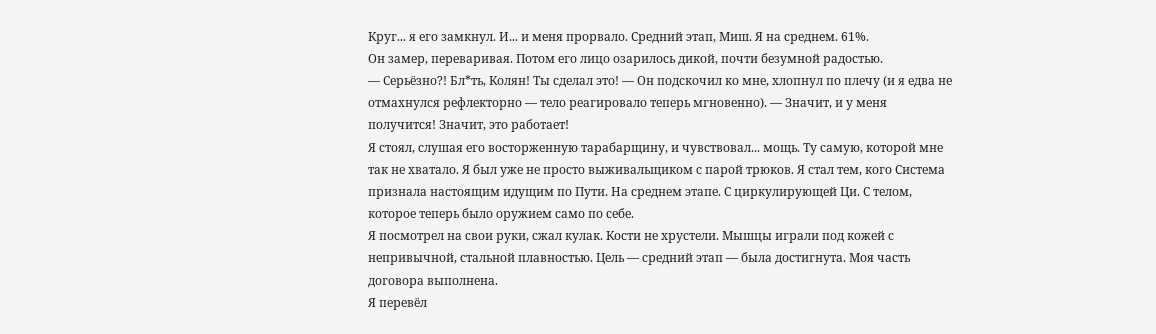Круг... я его замкнул. И... и меня прорвало. Средний этап, Миш. Я на среднем. 61%.
Он замер, переваривая. Потом его лицо озарилось дикой, почти безумной радостью.
— Серьёзно?! Бл*ть, Колян! Ты сделал это! — Он подскочил ко мне, хлопнул по плечу (и я едва не отмахнулся рефлекторно — тело реагировало теперь мгновенно). — Значит, и у меня получится! Значит, это работает!
Я стоял, слушая его восторженную тарабарщину, и чувствовал... мощь. Ту самую, которой мне так не хватало. Я был уже не просто выживальщиком с парой трюков. Я стал тем, кого Система признала настоящим идущим по Пути. На среднем этапе. С циркулирующей Ци. С телом, которое теперь было оружием само по себе.
Я посмотрел на свои руки, сжал кулак. Кости не хрустели. Мышцы играли под кожей с непривычной, стальной плавностью. Цель — средний этап — была достигнута. Моя часть договора выполнена.
Я перевёл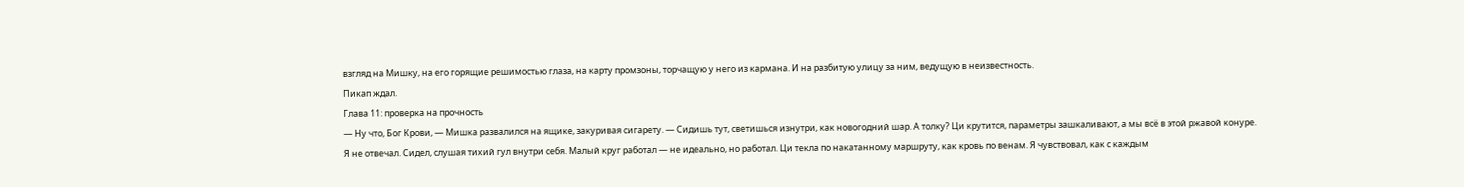взгляд на Мишку, на его горящие решимостью глаза, на карту промзоны, торчащую у него из кармана. И на разбитую улицу за ним, ведущую в неизвестность.
Пикап ждал.
Глава 11: проверка на прочность
— Ну что, Бог Крови, — Мишка развалился на ящике, закуривая сигарету. — Сидишь тут, светишься изнутри, как новогодний шар. А толку? Ци крутится, параметры зашкаливают, а мы всё в этой ржавой конуре.
Я не отвечал. Сидел, слушая тихий гул внутри себя. Малый круг работал — не идеально, но работал. Ци текла по накатанному маршруту, как кровь по венам. Я чувствовал, как с каждым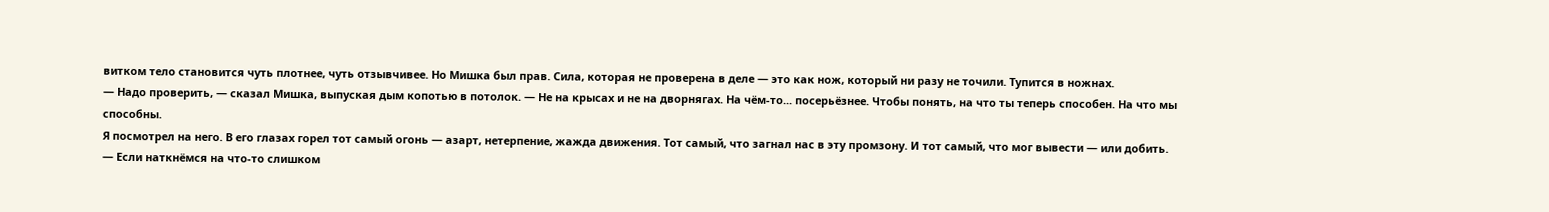витком тело становится чуть плотнее, чуть отзывчивее. Но Мишка был прав. Сила, которая не проверена в деле — это как нож, который ни разу не точили. Тупится в ножнах.
— Надо проверить, — сказал Мишка, выпуская дым копотью в потолок. — Не на крысах и не на дворнягах. На чём-то... посерьёзнее. Чтобы понять, на что ты теперь способен. На что мы способны.
Я посмотрел на него. В его глазах горел тот самый огонь — азарт, нетерпение, жажда движения. Тот самый, что загнал нас в эту промзону. И тот самый, что мог вывести — или добить.
— Если наткнёмся на что-то слишком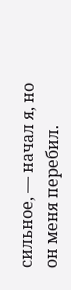сильное, — начал я, но он меня перебил.